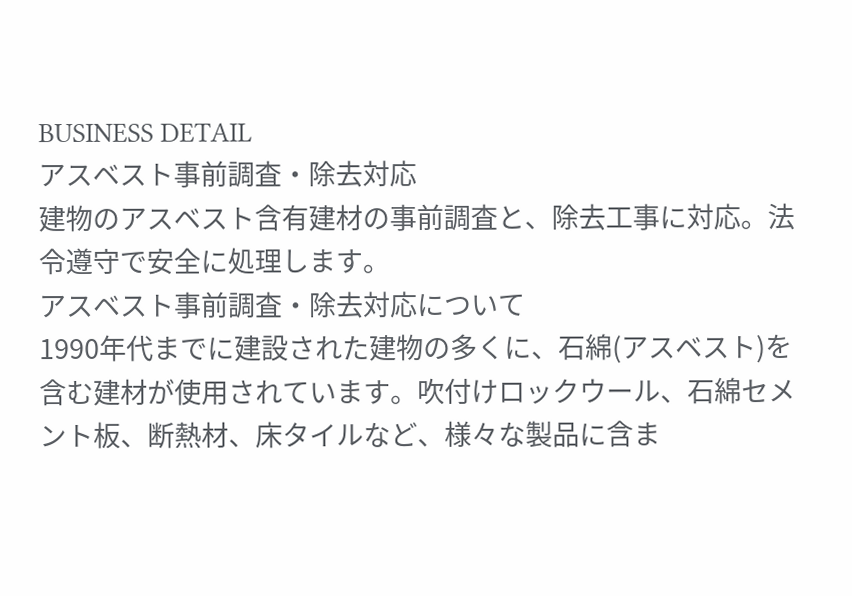BUSINESS DETAIL
アスベスト事前調査・除去対応
建物のアスベスト含有建材の事前調査と、除去工事に対応。法令遵守で安全に処理します。
アスベスト事前調査・除去対応について
1990年代までに建設された建物の多くに、石綿(アスベスト)を含む建材が使用されています。吹付けロックウール、石綿セメント板、断熱材、床タイルなど、様々な製品に含ま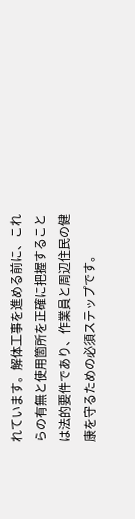れています。解体工事を進める前に、これらの有無と使用箇所を正確に把握することは法的要件であり、作業員と周辺住民の健康を守るための必須ステップです。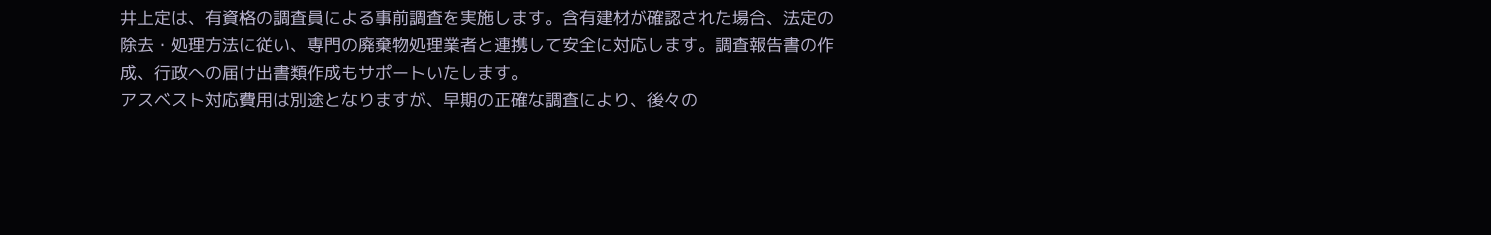井上定は、有資格の調査員による事前調査を実施します。含有建材が確認された場合、法定の除去・処理方法に従い、専門の廃棄物処理業者と連携して安全に対応します。調査報告書の作成、行政への届け出書類作成もサポートいたします。
アスベスト対応費用は別途となりますが、早期の正確な調査により、後々の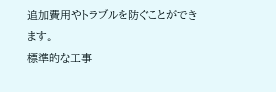追加費用やトラブルを防ぐことができます。
標準的な工事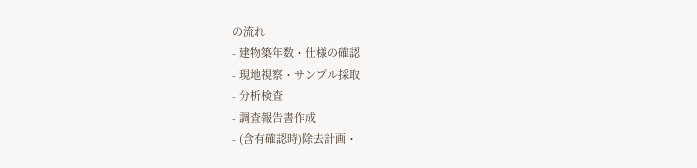の流れ
- 建物築年数・仕様の確認
- 現地視察・サンプル採取
- 分析検査
- 調査報告書作成
- (含有確認時)除去計画・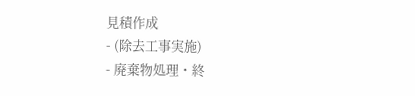見積作成
- (除去工事実施)
- 廃棄物処理・終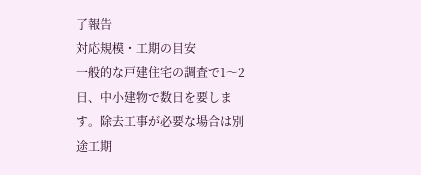了報告
対応規模・工期の目安
一般的な戸建住宅の調査で1〜2日、中小建物で数日を要します。除去工事が必要な場合は別途工期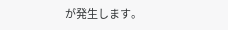が発生します。